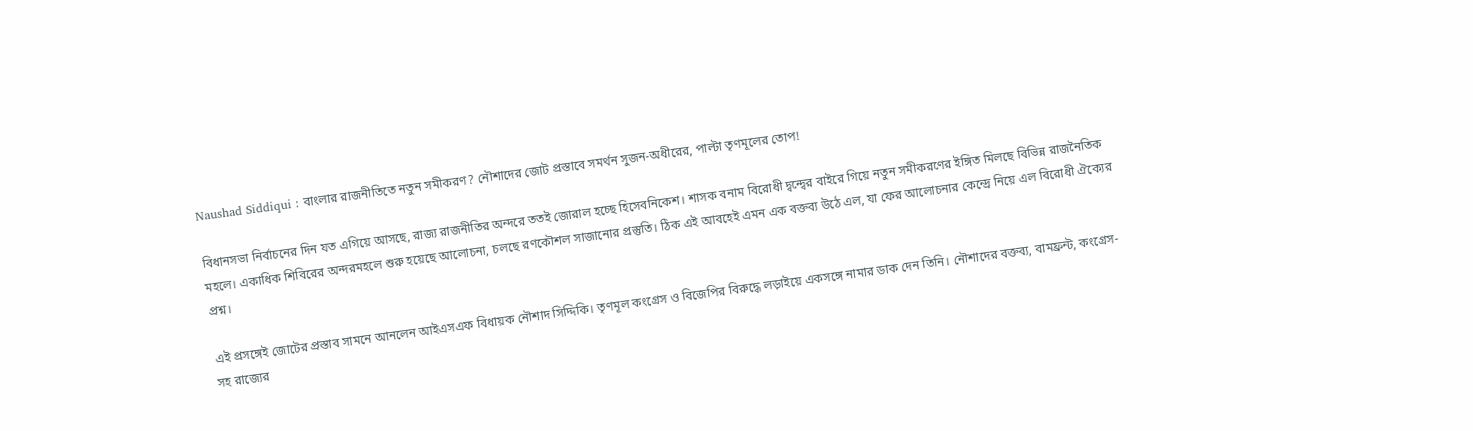Naushad Siddiqui : বাংলার রাজনীতিতে নতুন সমীকরণ? নৌশাদের জোট প্রস্তাবে সমর্থন সুজন-অধীরের, পাল্টা তৃণমূলের তোপ!

বিধানসভা নির্বাচনের দিন যত এগিয়ে আসছে, রাজ্য রাজনীতির অন্দরে ততই জোরাল হচ্ছে হিসেবনিকেশ। শাসক বনাম বিরোধী দ্বন্দ্বের বাইরে গিয়ে নতুন সমীকরণের ইঙ্গিত মিলছে বিভিন্ন রাজনৈতিক মহলে। একাধিক শিবিরের অন্দরমহলে শুরু হয়েছে আলোচনা, চলছে রণকৌশল সাজানোর প্রস্তুতি। ঠিক এই আবহেই এমন এক বক্তব্য উঠে এল, যা ফের আলোচনার কেন্দ্রে নিয়ে এল বিরোধী ঐক্যের প্রশ্ন।

এই প্রসঙ্গেই জোটের প্রস্তাব সামনে আনলেন আইএসএফ বিধায়ক নৌশাদ সিদ্দিকি। তৃণমূল কংগ্রেস ও বিজেপির বিরুদ্ধে লড়াইয়ে একসঙ্গে নামার ডাক দেন তিনি। নৌশাদের বক্তব্য, বামফ্রন্ট, কংগ্রেস-সহ রাজ্যের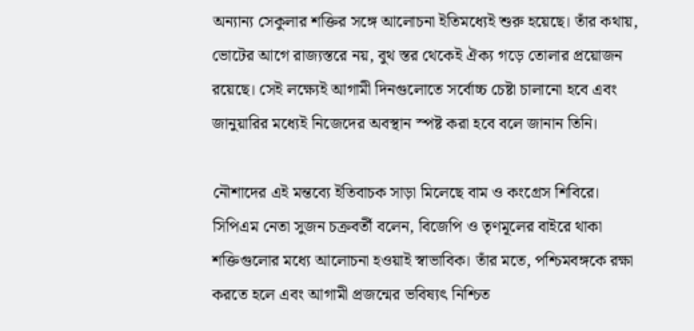অন্যান্য সেকুলার শক্তির সঙ্গে আলোচনা ইতিমধ্যেই শুরু হয়েছে। তাঁর কথায়, ভোটের আগে রাজ্যস্তরে নয়, বুথ স্তর থেকেই ঐক্য গড়ে তোলার প্রয়োজন রয়েছে। সেই লক্ষ্যেই আগামী দিনগুলোতে সর্বোচ্চ চেষ্টা চালানো হবে এবং জানুয়ারির মধ্যেই নিজেদের অবস্থান স্পষ্ট করা হবে বলে জানান তিনি।

নৌশাদের এই মন্তব্যে ইতিবাচক সাড়া মিলেছে বাম ও কংগ্রেস শিবিরে। সিপিএম নেতা সুজন চক্রবর্তী বলেন, বিজেপি ও তৃণমূলের বাইরে থাকা শক্তিগুলোর মধ্যে আলোচনা হওয়াই স্বাভাবিক। তাঁর মতে, পশ্চিমবঙ্গকে রক্ষা করতে হলে এবং আগামী প্রজন্মের ভবিষ্যৎ নিশ্চিত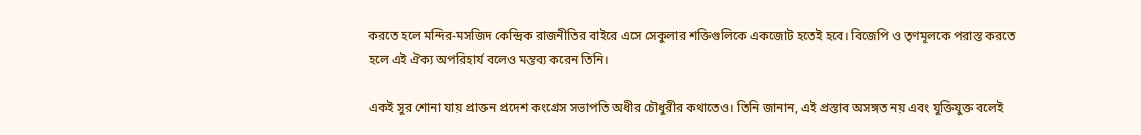করতে হলে মন্দির-মসজিদ কেন্দ্রিক রাজনীতির বাইরে এসে সেকুলার শক্তিগুলিকে একজোট হতেই হবে। বিজেপি ও তৃণমূলকে পরাস্ত করতে হলে এই ঐক্য অপরিহার্য বলেও মন্তব্য করেন তিনি।

একই সুর শোনা যায় প্রাক্তন প্রদেশ কংগ্রেস সভাপতি অধীর চৌধুরীর কথাতেও। তিনি জানান, এই প্রস্তাব অসঙ্গত নয় এবং যুক্তিযুক্ত বলেই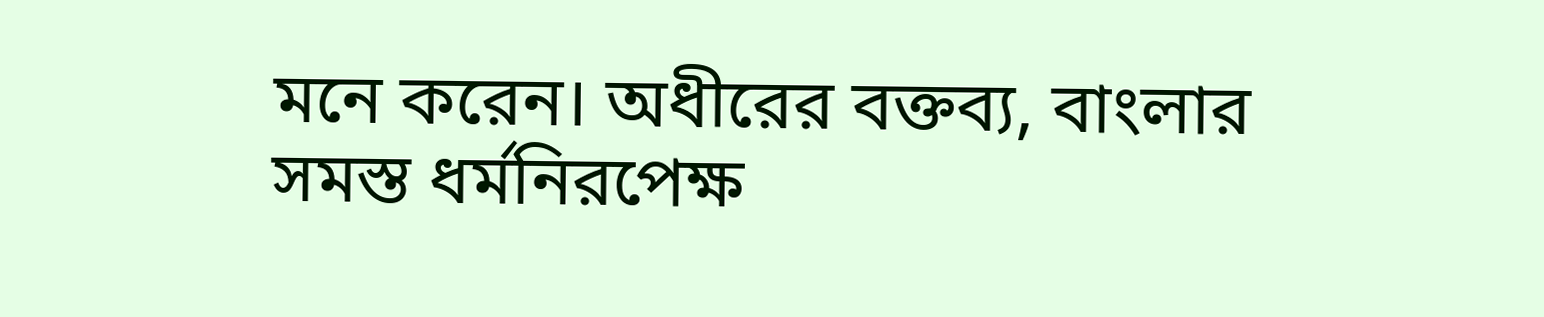মনে করেন। অধীরের বক্তব্য, বাংলার সমস্ত ধর্মনিরপেক্ষ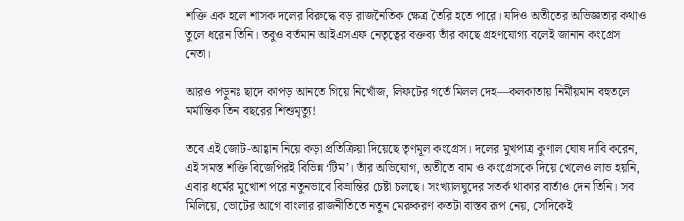শক্তি এক হলে শাসক দলের বিরুদ্ধে বড় রাজনৈতিক ক্ষেত্র তৈরি হতে পারে। যদিও অতীতের অভিজ্ঞতার কথাও তুলে ধরেন তিনি। তবুও বর্তমান আইএসএফ নেতৃত্বের বক্তব্য তাঁর কাছে গ্রহণযোগ্য বলেই জানান কংগ্রেস নেতা।

আরও পড়ুনঃ ছাদে কাপড় আনতে গিয়ে নিখোঁজ, লিফটের গর্তে মিলল দেহ—কলকাতায় নির্মীয়মান বহুতলে মর্মান্তিক তিন বছরের শিশুমৃত্যু!

তবে এই জোট-আহ্বান নিয়ে কড়া প্রতিক্রিয়া দিয়েছে তৃণমূল কংগ্রেস। দলের মুখপাত্র কুণাল ঘোষ দাবি করেন, এই সমস্ত শক্তি বিজেপিরই বিভিন্ন ‘টিম’। তাঁর অভিযোগ, অতীতে বাম ও কংগ্রেসকে দিয়ে খেলেও লাভ হয়নি, এবার ধর্মের মুখোশ পরে নতুনভাবে বিভ্রান্তির চেষ্টা চলছে। সংখ্যালঘুদের সতর্ক থাকার বার্তাও দেন তিনি। সব মিলিয়ে, ভোটের আগে বাংলার রাজনীতিতে নতুন মেরুকরণ কতটা বাস্তব রূপ নেয়, সেদিকেই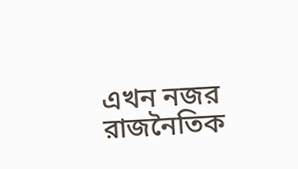এখন নজর রাজনৈতিক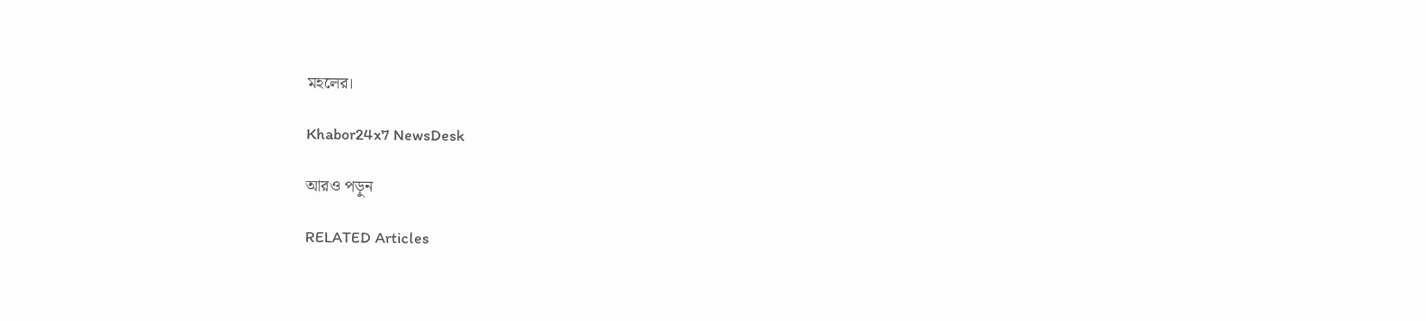মহলের।

Khabor24x7 NewsDesk

আরও পড়ুন

RELATED Articles